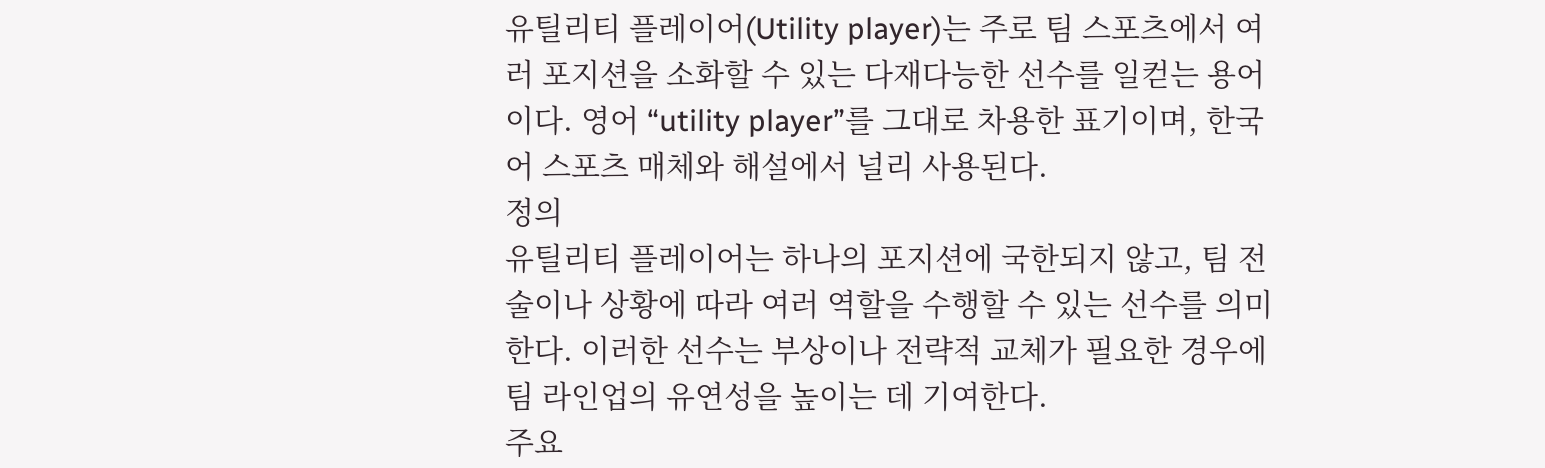유틸리티 플레이어(Utility player)는 주로 팀 스포츠에서 여러 포지션을 소화할 수 있는 다재다능한 선수를 일컫는 용어이다. 영어 “utility player”를 그대로 차용한 표기이며, 한국어 스포츠 매체와 해설에서 널리 사용된다.
정의
유틸리티 플레이어는 하나의 포지션에 국한되지 않고, 팀 전술이나 상황에 따라 여러 역할을 수행할 수 있는 선수를 의미한다. 이러한 선수는 부상이나 전략적 교체가 필요한 경우에 팀 라인업의 유연성을 높이는 데 기여한다.
주요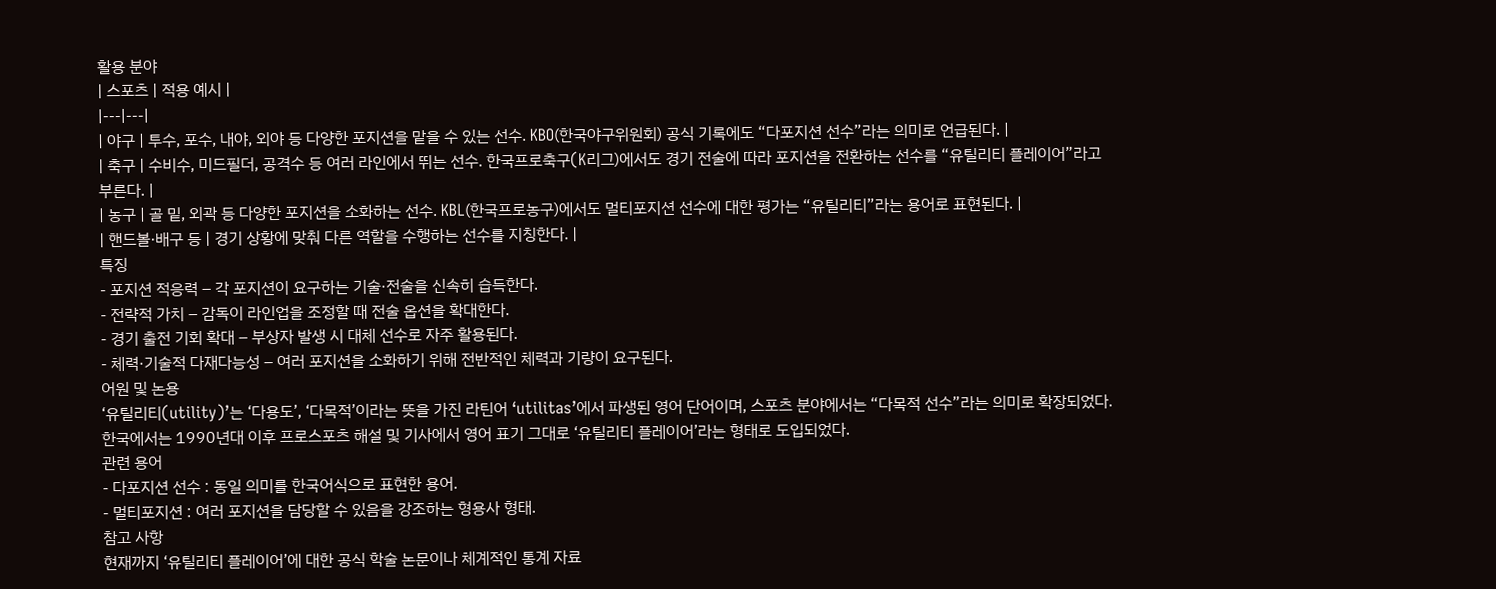활용 분야
| 스포츠 | 적용 예시 |
|---|---|
| 야구 | 투수, 포수, 내야, 외야 등 다양한 포지션을 맡을 수 있는 선수. KBO(한국야구위원회) 공식 기록에도 “다포지션 선수”라는 의미로 언급된다. |
| 축구 | 수비수, 미드필더, 공격수 등 여러 라인에서 뛰는 선수. 한국프로축구(K리그)에서도 경기 전술에 따라 포지션을 전환하는 선수를 “유틸리티 플레이어”라고 부른다. |
| 농구 | 골 밑, 외곽 등 다양한 포지션을 소화하는 선수. KBL(한국프로농구)에서도 멀티포지션 선수에 대한 평가는 “유틸리티”라는 용어로 표현된다. |
| 핸드볼·배구 등 | 경기 상황에 맞춰 다른 역할을 수행하는 선수를 지칭한다. |
특징
- 포지션 적응력 – 각 포지션이 요구하는 기술·전술을 신속히 습득한다.
- 전략적 가치 – 감독이 라인업을 조정할 때 전술 옵션을 확대한다.
- 경기 출전 기회 확대 – 부상자 발생 시 대체 선수로 자주 활용된다.
- 체력·기술적 다재다능성 – 여러 포지션을 소화하기 위해 전반적인 체력과 기량이 요구된다.
어원 및 논용
‘유틸리티(utility)’는 ‘다용도’, ‘다목적’이라는 뜻을 가진 라틴어 ‘utilitas’에서 파생된 영어 단어이며, 스포츠 분야에서는 “다목적 선수”라는 의미로 확장되었다. 한국에서는 1990년대 이후 프로스포츠 해설 및 기사에서 영어 표기 그대로 ‘유틸리티 플레이어’라는 형태로 도입되었다.
관련 용어
- 다포지션 선수 : 동일 의미를 한국어식으로 표현한 용어.
- 멀티포지션 : 여러 포지션을 담당할 수 있음을 강조하는 형용사 형태.
참고 사항
현재까지 ‘유틸리티 플레이어’에 대한 공식 학술 논문이나 체계적인 통계 자료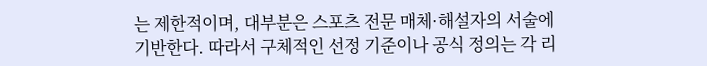는 제한적이며, 대부분은 스포츠 전문 매체·해설자의 서술에 기반한다. 따라서 구체적인 선정 기준이나 공식 정의는 각 리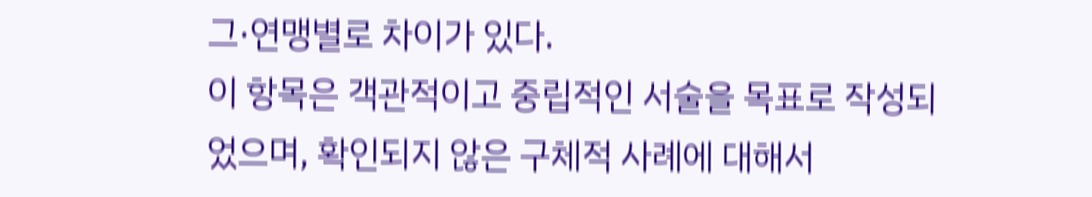그·연맹별로 차이가 있다.
이 항목은 객관적이고 중립적인 서술을 목표로 작성되었으며, 확인되지 않은 구체적 사례에 대해서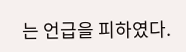는 언급을 피하였다.